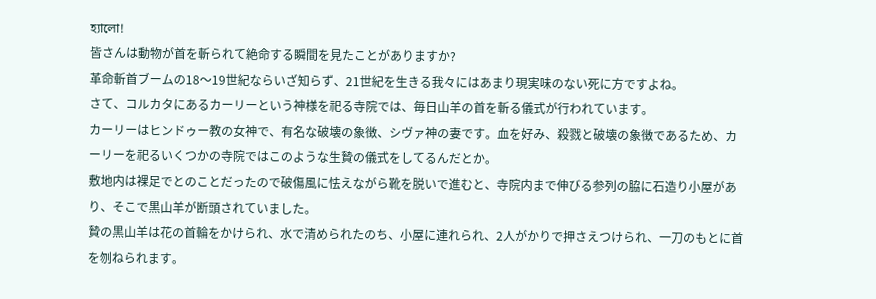হ্যালো!
皆さんは動物が首を斬られて絶命する瞬間を見たことがありますか?
革命斬首ブームの18〜19世紀ならいざ知らず、21世紀を生きる我々にはあまり現実味のない死に方ですよね。
さて、コルカタにあるカーリーという神様を祀る寺院では、毎日山羊の首を斬る儀式が行われています。
カーリーはヒンドゥー教の女神で、有名な破壊の象徴、シヴァ神の妻です。血を好み、殺戮と破壊の象徴であるため、カーリーを祀るいくつかの寺院ではこのような生贄の儀式をしてるんだとか。
敷地内は裸足でとのことだったので破傷風に怯えながら靴を脱いで進むと、寺院内まで伸びる参列の脇に石造り小屋があり、そこで黒山羊が断頭されていました。
贄の黒山羊は花の首輪をかけられ、水で清められたのち、小屋に連れられ、2人がかりで押さえつけられ、一刀のもとに首を刎ねられます。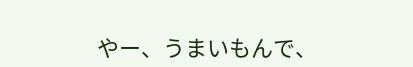やー、うまいもんで、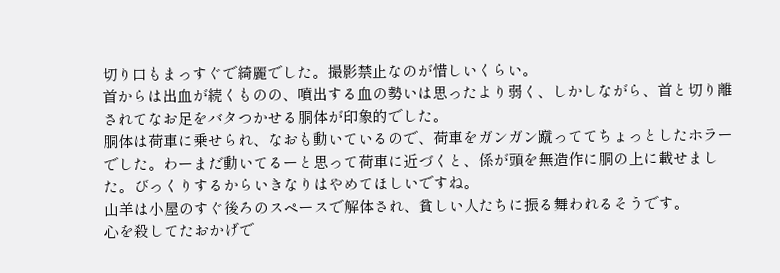切り口もまっすぐで綺麗でした。撮影禁止なのが惜しいくらい。
首からは出血が続くものの、噴出する血の勢いは思ったより弱く、しかしながら、首と切り離されてなお足をバタつかせる胴体が印象的でした。
胴体は荷車に乗せられ、なおも動いているので、荷車をガンガン蹴っててちょっとしたホラーでした。わーまだ動いてるーと思って荷車に近づくと、係が頭を無造作に胴の上に載せました。びっくりするからいきなりはやめてほしいですね。
山羊は小屋のすぐ後ろのスペースで解体され、貧しい人たちに振る舞われるそうです。
心を殺してたおかげで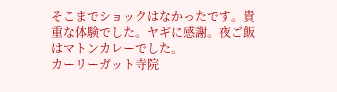そこまでショックはなかったです。貴重な体験でした。ヤギに感謝。夜ご飯はマトンカレーでした。
カーリーガット寺院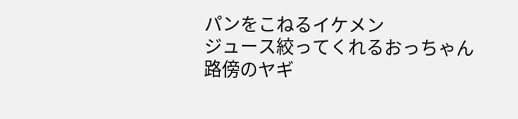パンをこねるイケメン
ジュース絞ってくれるおっちゃん
路傍のヤギ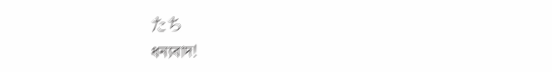たち
ধন্যবাদ!